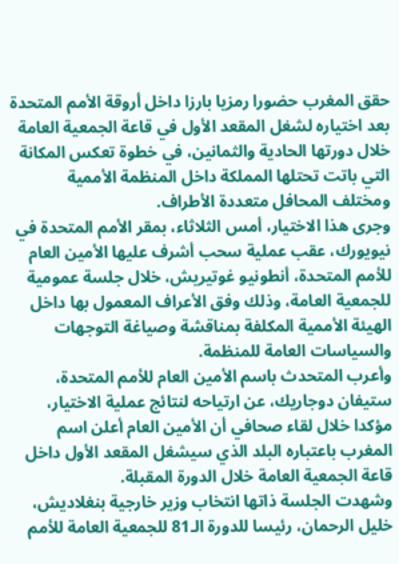حقق المغرب حضورا رمزيا بارزا داخل أروقة الأمم المتحدة بعد اختياره لشغل المقعد الأول في قاعة الجمعية العامة خلال دورتها الحادية والثمانين، في خطوة تعكس المكانة التي باتت تحتلها المملكة داخل المنظمة الأممية ومختلف المحافل متعددة الأطراف.
وجرى هذا الاختيار، أمس الثلاثاء، بمقر الأمم المتحدة في نيويورك، عقب عملية سحب أشرف عليها الأمين العام للأمم المتحدة، أنطونيو غوتيريش، خلال جلسة عمومية للجمعية العامة، وذلك وفق الأعراف المعمول بها داخل الهيئة الأممية المكلفة بمناقشة وصياغة التوجهات والسياسات العامة للمنظمة.
وأعرب المتحدث باسم الأمين العام للأمم المتحدة، ستيفان دوجاريك، عن ارتياحه لنتائج عملية الاختيار، مؤكدا خلال لقاء صحافي أن الأمين العام أعلن اسم المغرب باعتباره البلد الذي سيشغل المقعد الأول داخل قاعة الجمعية العامة خلال الدورة المقبلة.
وشهدت الجلسة ذاتها انتخاب وزير خارجية بنغلاديش، خليل الرحمان، رئيسا للدورة الـ81 للجمعية العامة للأمم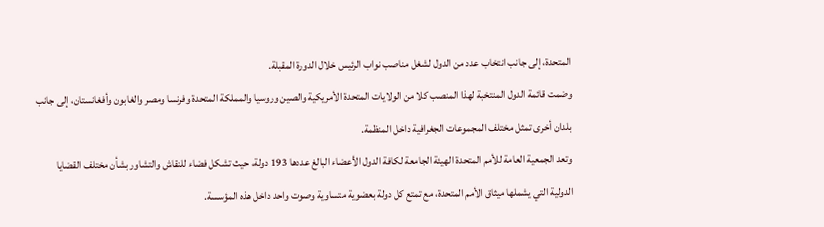المتحدة، إلى جانب انتخاب عدد من الدول لشغل مناصب نواب الرئيس خلال الدورة المقبلة.
وضمت قائمة الدول المنتخبة لهذا المنصب كلا من الولايات المتحدة الأمريكية والصين وروسيا والمملكة المتحدة وفرنسا ومصر والغابون وأفغانستان، إلى جانب بلدان أخرى تمثل مختلف المجموعات الجغرافية داخل المنظمة.
وتعد الجمعية العامة للأمم المتحدة الهيئة الجامعة لكافة الدول الأعضاء البالغ عددها 193 دولة، حيث تشكل فضاء للنقاش والتشاور بشأن مختلف القضايا الدولية التي يشملها ميثاق الأمم المتحدة، مع تمتع كل دولة بعضوية متساوية وصوت واحد داخل هذه المؤسسة.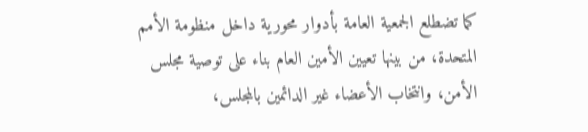كما تضطلع الجمعية العامة بأدوار محورية داخل منظومة الأمم المتحدة، من بينها تعيين الأمين العام بناء على توصية مجلس الأمن، وانتخاب الأعضاء غير الدائمين بالمجلس،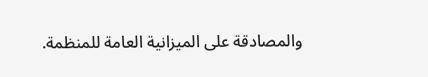والمصادقة على الميزانية العامة للمنظمة.